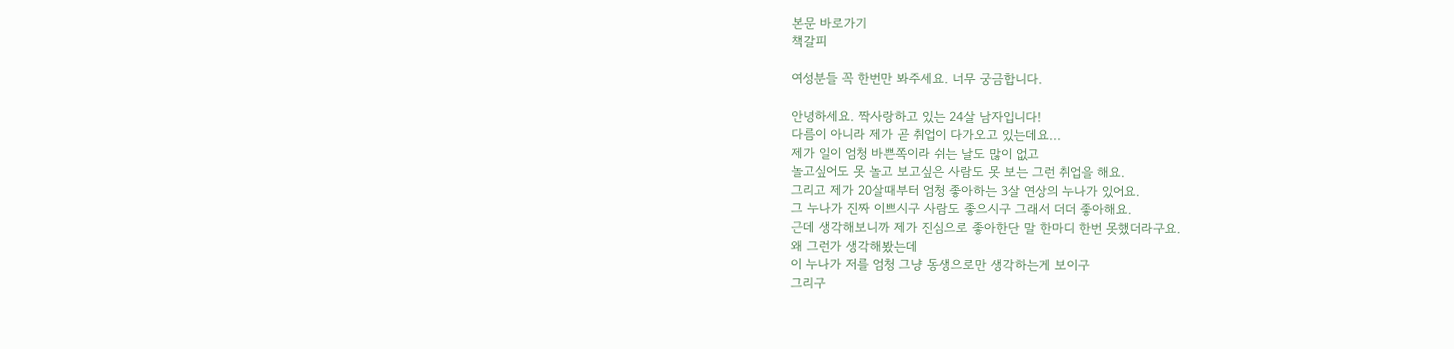본문 바로가기
책갈피

여성분들 꼭 한번만 봐주세요. 너무 궁금합니다.

안녕하세요. 짝사랑하고 있는 24살 남자입니다!
다름이 아니라 제가 곧 취업이 다가오고 있는데요...
제가 일이 엄청 바쁜쪽이라 쉬는 날도 많이 없고
놀고싶어도 못 놀고 보고싶은 사람도 못 보는 그런 취업을 해요.
그리고 제가 20살때부터 엄청 좋아하는 3살 연상의 누나가 있어요.
그 누나가 진짜 이쁘시구 사람도 좋으시구 그래서 더더 좋아해요.
근데 생각해보니까 제가 진심으로 좋아한단 말 한마디 한번 못했더라구요.
왜 그런가 생각해봤는데
이 누나가 저를 엄청 그냥 동생으로만 생각하는게 보이구
그리구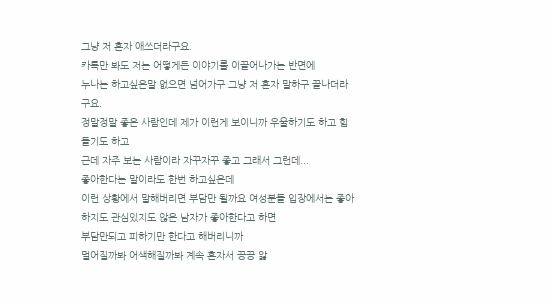그냥 저 혼자 애쓰더라구요.
카톡만 봐도 저는 어떻게든 이야기를 이끌어나가는 반면에
누나는 하고싶은말 없으면 넘어가구 그냥 저 혼자 말하구 끝나더라구요.
정말정말 좋은 사람인데 제가 이런게 보이니까 우울하기도 하고 힘들기도 하고
근데 자주 보는 사람이라 자꾸자꾸 좋고 그래서 그런데...
좋아한다는 말이라도 한번 하고싶은데
이런 상황에서 말해버리면 부담만 될까요 여성분들 입장에서는 좋아하지도 관심있지도 않은 남자가 좋아한다고 하면
부담만되고 피하기만 한다고 해버리니까
멀어질까봐 어색해질까봐 계속 혼자서 끙끙 앓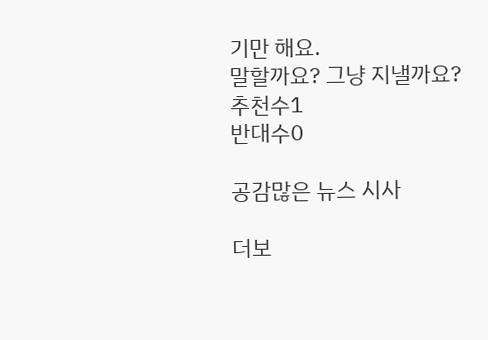기만 해요.
말할까요? 그냥 지낼까요?
추천수1
반대수0

공감많은 뉴스 시사

더보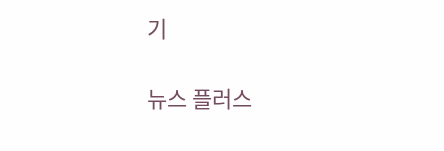기

뉴스 플러스